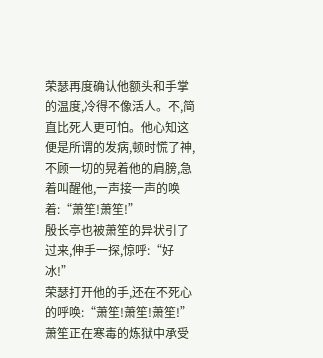荣瑟再度确认他额头和手掌的温度,冷得不像活人。不,简直比死人更可怕。他心知这便是所谓的发病,顿时慌了神,不顾一切的晃着他的肩膀,急着叫醒他,一声接一声的唤着:“萧笙!萧笙!”
殷长亭也被萧笙的异状引了过来,伸手一探,惊呼:“好冰!”
荣瑟打开他的手,还在不死心的呼唤:“萧笙!萧笙!萧笙!”
萧笙正在寒毒的炼狱中承受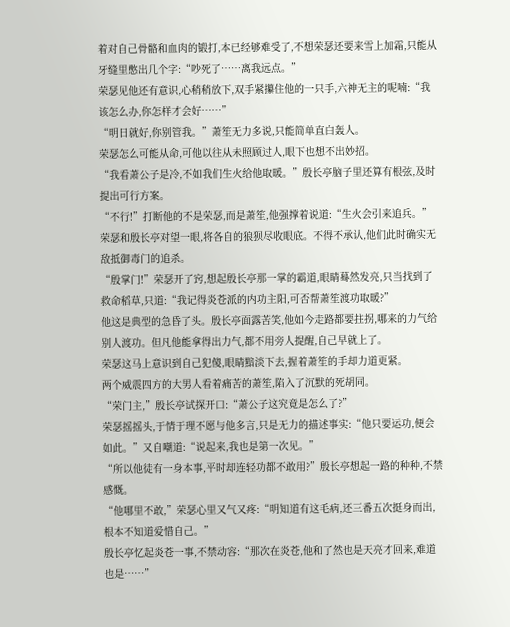着对自己骨骼和血肉的锻打,本已经够难受了,不想荣瑟还要来雪上加霜,只能从牙缝里憋出几个字:“吵死了……离我远点。”
荣瑟见他还有意识,心稍稍放下,双手紧攥住他的一只手,六神无主的呢喃:“我该怎么办,你怎样才会好……”
“明日就好,你别管我。”萧笙无力多说,只能简单直白轰人。
荣瑟怎么可能从命,可他以往从未照顾过人,眼下也想不出妙招。
“我看萧公子是冷,不如我们生火给他取暖。”殷长亭脑子里还算有根弦,及时提出可行方案。
“不行!”打断他的不是荣瑟,而是萧笙,他强撑着说道:“生火会引来追兵。”
荣瑟和殷长亭对望一眼,将各自的狼狈尽收眼底。不得不承认,他们此时确实无敌抵御毒门的追杀。
“殷掌门!”荣瑟开了窍,想起殷长亭那一掌的霸道,眼睛蓦然发亮,只当找到了救命稻草,只道:“我记得炎苍派的内功主阳,可否帮萧笙渡功取暖?”
他这是典型的急昏了头。殷长亭面露苦笑,他如今走路都要拄拐,哪来的力气给别人渡功。但凡他能拿得出力气,都不用旁人提醒,自己早就上了。
荣瑟这马上意识到自己犯傻,眼睛黯淡下去,握着萧笙的手却力道更紧。
两个威震四方的大男人看着痛苦的萧笙,陷入了沉默的死胡同。
“荣门主,”殷长亭试探开口:“萧公子这究竟是怎么了?”
荣瑟摇摇头,于情于理不愿与他多言,只是无力的描述事实:“他只要运功,便会如此。”又自嘲道:“说起来,我也是第一次见。”
“所以他徒有一身本事,平时却连轻功都不敢用?”殷长亭想起一路的种种,不禁感慨。
“他哪里不敢,”荣瑟心里又气又疼:“明知道有这毛病,还三番五次挺身而出,根本不知道爱惜自己。”
殷长亭忆起炎苍一事,不禁动容:“那次在炎苍,他和了然也是天亮才回来,难道也是……”